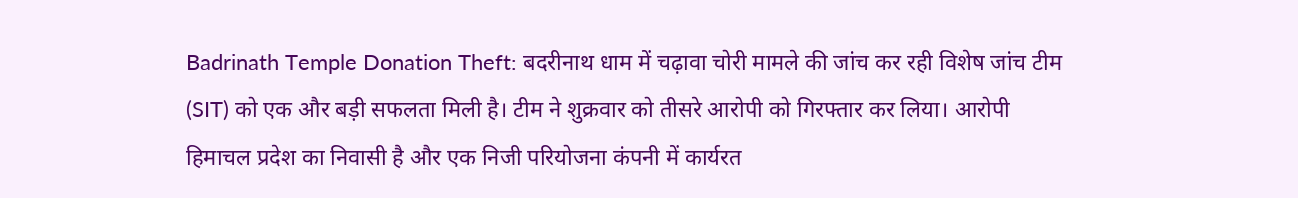Badrinath Temple Donation Theft: बदरीनाथ धाम में चढ़ावा चोरी मामले की जांच कर रही विशेष जांच टीम (SIT) को एक और बड़ी सफलता मिली है। टीम ने शुक्रवार को तीसरे आरोपी को गिरफ्तार कर लिया। आरोपी हिमाचल प्रदेश का निवासी है और एक निजी परियोजना कंपनी में कार्यरत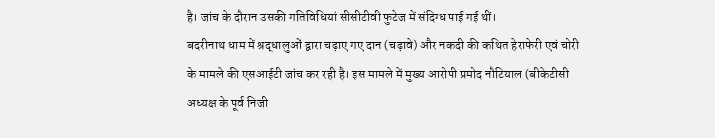है। जांच के दौरान उसकी गतिविधियां सीसीटीवी फुटेज में संदिग्ध पाई गई थीं।
बदरीनाथ धाम में श्रद्धालुओं द्वारा चढ़ाए गए दान (चढ़ावे) और नकदी की कथित हेराफेरी एवं चोरी के मामले की एसआईटी जांच कर रही है। इस मामले में मुख्य आरोपी प्रमोद नौटियाल (बीकेटीसी अध्यक्ष के पूर्व निजी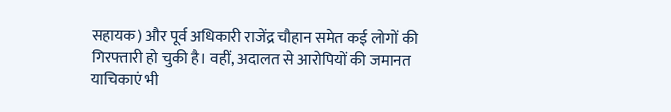सहायक) और पूर्व अधिकारी राजेंद्र चौहान समेत कई लोगों की गिरफ्तारी हो चुकी है। वहीं, अदालत से आरोपियों की जमानत याचिकाएं भी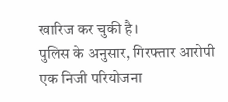खारिज कर चुकी है।
पुलिस के अनुसार, गिरफ्तार आरोपी एक निजी परियोजना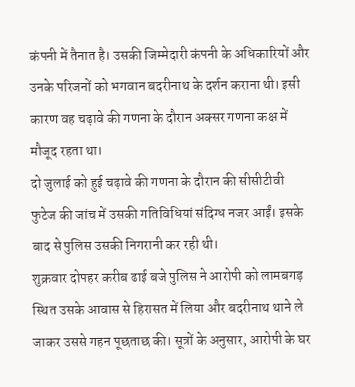कंपनी में तैनात है। उसकी जिम्मेदारी कंपनी के अधिकारियों और उनके परिजनों को भगवान बदरीनाथ के दर्शन कराना थी। इसी कारण वह चढ़ावे की गणना के दौरान अक्सर गणना कक्ष में मौजूद रहता था।
दो जुलाई को हुई चढ़ावे की गणना के दौरान की सीसीटीवी फुटेज की जांच में उसकी गतिविधियां संदिग्ध नजर आईं। इसके बाद से पुलिस उसकी निगरानी कर रही थी।
शुक्रवार दोपहर करीब ढाई बजे पुलिस ने आरोपी को लामबगड़ स्थित उसके आवास से हिरासत में लिया और बदरीनाथ थाने ले जाकर उससे गहन पूछताछ की। सूत्रों के अनुसार, आरोपी के घर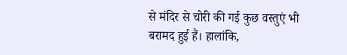से मंदिर से चोरी की गई कुछ वस्तुएं भी बरामद हुई हैं। हालांकि,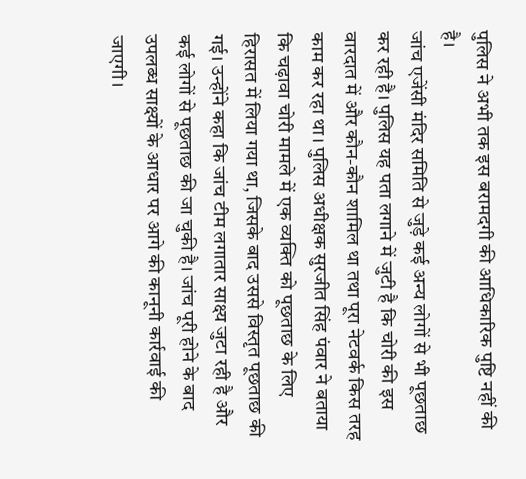पुलिस ने अभी तक इस बरामदगी की आधिकारिक पुष्टि नहीं की है।
जांच एजेंसी मंदिर समिति से जुड़े कई अन्य लोगों से भी पूछताछ कर रही है। पुलिस यह पता लगाने में जुटी है कि चोरी की इस वारदात में और कौन-कौन शामिल था तथा पूरा नेटवर्क किस तरह काम कर रहा था। पुलिस अधीक्षक सुरजीत सिंह पंवार ने बताया कि चढ़ावा चोरी मामले में एक व्यक्ति को पूछताछ के लिए हिरासत में लिया गया था, जिसके बाद उससे विस्तृत पूछताछ की गई। उन्होंने कहा कि जांच टीम लगातार साक्ष्य जुटा रही है और कई लोगों से पूछताछ की जा चुकी है। जांच पूरी होने के बाद उपलब्ध साक्ष्यों के आधार पर आगे की कानूनी कार्रवाई की जाएगी।